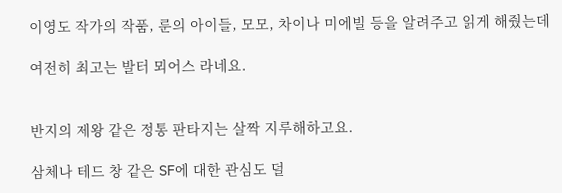이영도 작가의 작품, 룬의 아이들, 모모, 차이나 미에빌 등을 알려주고 읽게 해줬는데

여전히 최고는 발터 뫼어스 라네요.


반지의 제왕 같은 정통 판타지는 살짝 지루해하고요.

삼체나 테드 창 같은 SF에 대한 관심도 덜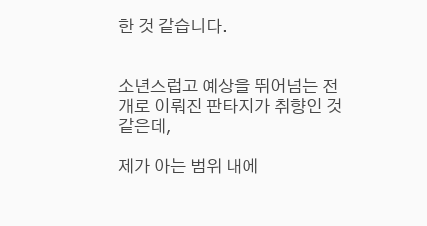한 것 같습니다.


소년스럽고 예상을 뛰어넘는 전개로 이뤄진 판타지가 취향인 것 같은데,

제가 아는 범위 내에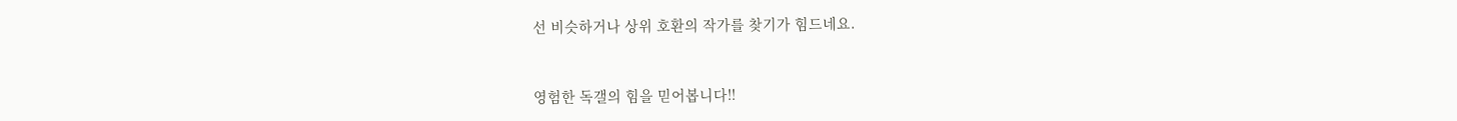선 비슷하거나 상위 호환의 작가를 찾기가 힘드네요.


영험한 독갤의 힘을 믿어봅니다!!